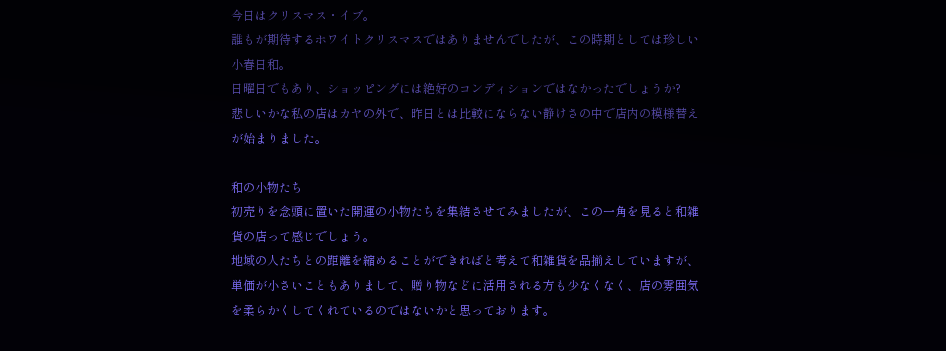今日はクリスマス・イブ。
誰もが期待するホワイトクリスマスではありませんでしたが、この時期としては珍しい小春日和。
日曜日でもあり、ショッピングには絶好のコンディションではなかったでしょうか?
悲しいかな私の店はカヤの外で、昨日とは比較にならない静けさの中で店内の模様替えが始まりました。

和の小物たち
初売りを念頭に置いた開運の小物たちを集結させてみましたが、この一角を見ると和雑貨の店って感じでしょう。
地域の人たちとの距離を縮めることができればと考えて和雑貨を品揃えしていますが、単価が小さいこともありまして、贈り物などに活用される方も少なくなく、店の雰囲気を柔らかくしてくれているのではないかと思っております。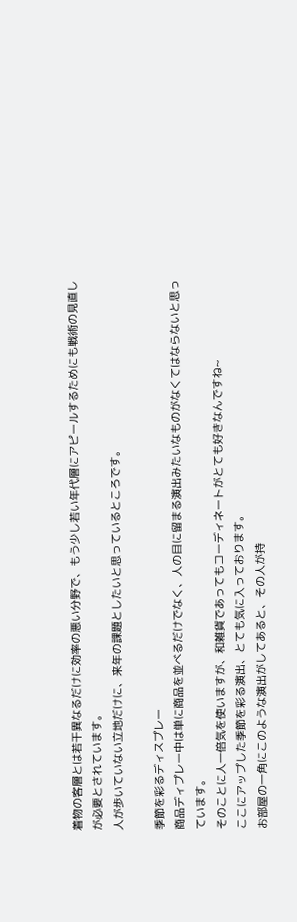着物の客層とは若干異なるだけに効率の悪い分野で、もう少し若い年代層にアピールするためにも戦術の見直しが必要とされています。
人が歩いていない立地だけに、来年の課題としたいと思っているところです。

季節を彩るディスプレー
商品ディプレー中は単に商品を並べるだけでなく、人の目に留まる演出みたいなものがなくてはならないと思っています。
そのことに人一倍気を使いますが、和雑貨であってもコーディネートがとても好きなんですね~
ここにアップした季節を彩る演出、とても気に入っております。
お部屋の一角にこのような演出がしてあると、その人が持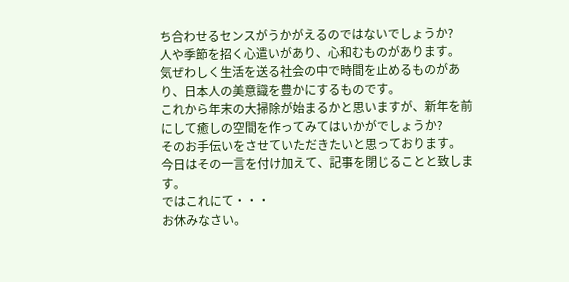ち合わせるセンスがうかがえるのではないでしょうか?
人や季節を招く心遣いがあり、心和むものがあります。
気ぜわしく生活を送る社会の中で時間を止めるものがあり、日本人の美意識を豊かにするものです。
これから年末の大掃除が始まるかと思いますが、新年を前にして癒しの空間を作ってみてはいかがでしょうか?
そのお手伝いをさせていただきたいと思っております。
今日はその一言を付け加えて、記事を閉じることと致します。
ではこれにて・・・
お休みなさい。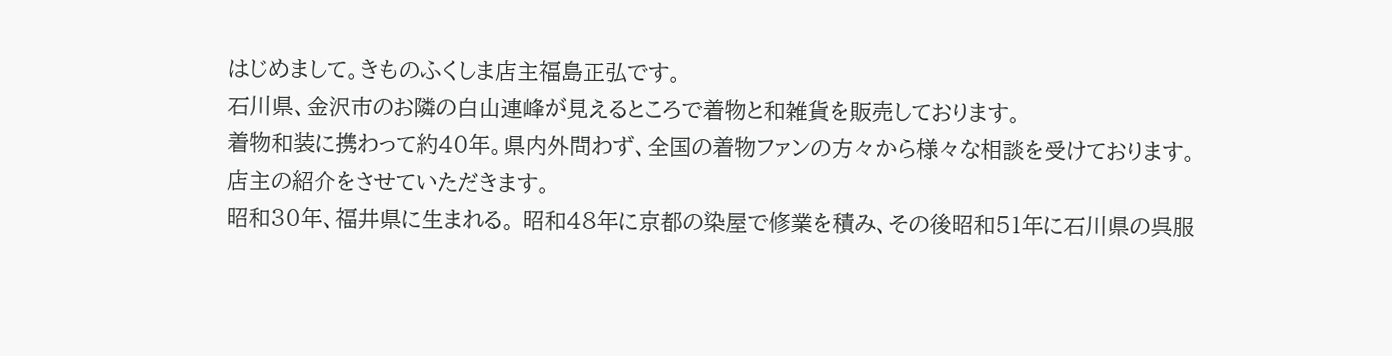はじめまして。きものふくしま店主福島正弘です。
石川県、金沢市のお隣の白山連峰が見えるところで着物と和雑貨を販売しております。
着物和装に携わって約40年。県内外問わず、全国の着物ファンの方々から様々な相談を受けております。
店主の紹介をさせていただきます。
昭和30年、福井県に生まれる。 昭和48年に京都の染屋で修業を積み、その後昭和51年に石川県の呉服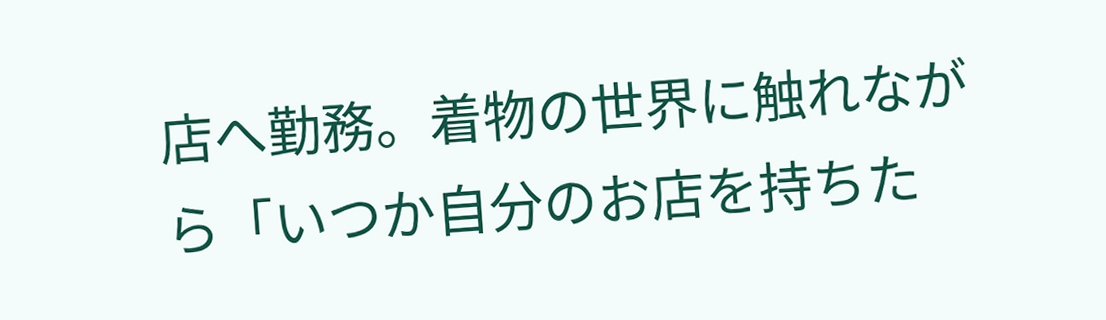店へ勤務。着物の世界に触れながら「いつか自分のお店を持ちた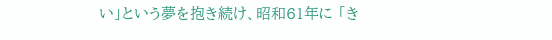い」という夢を抱き続け、昭和61年に 「き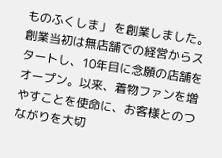ものふくしま」 を創業しました。
創業当初は無店舗での経営からスタートし、10年目に念願の店舗をオープン。以来、着物ファンを増やすことを使命に、お客様とのつながりを大切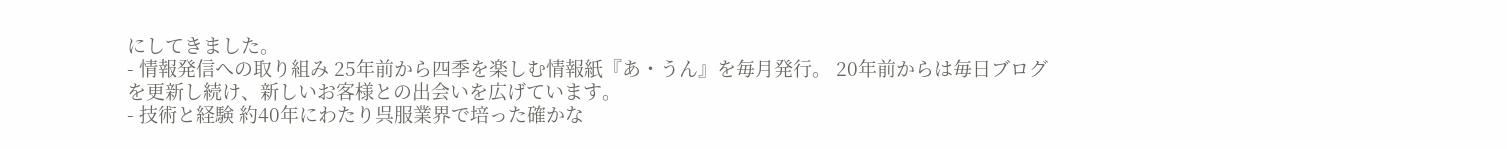にしてきました。
- 情報発信への取り組み 25年前から四季を楽しむ情報紙『あ・うん』を毎月発行。 20年前からは毎日ブログを更新し続け、新しいお客様との出会いを広げています。
- 技術と経験 約40年にわたり呉服業界で培った確かな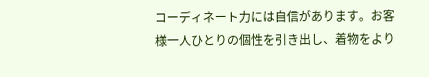コーディネート力には自信があります。お客様一人ひとりの個性を引き出し、着物をより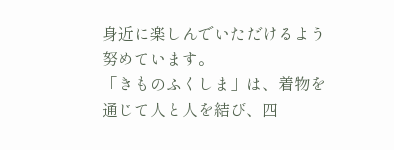身近に楽しんでいただけるよう努めています。
「きものふくしま」は、着物を通じて人と人を結び、四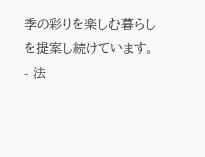季の彩りを楽しむ暮らしを提案し続けています。
- 法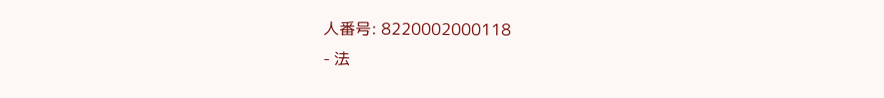人番号: 8220002000118
- 法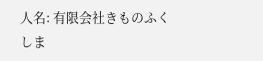人名: 有限会社きものふくしま